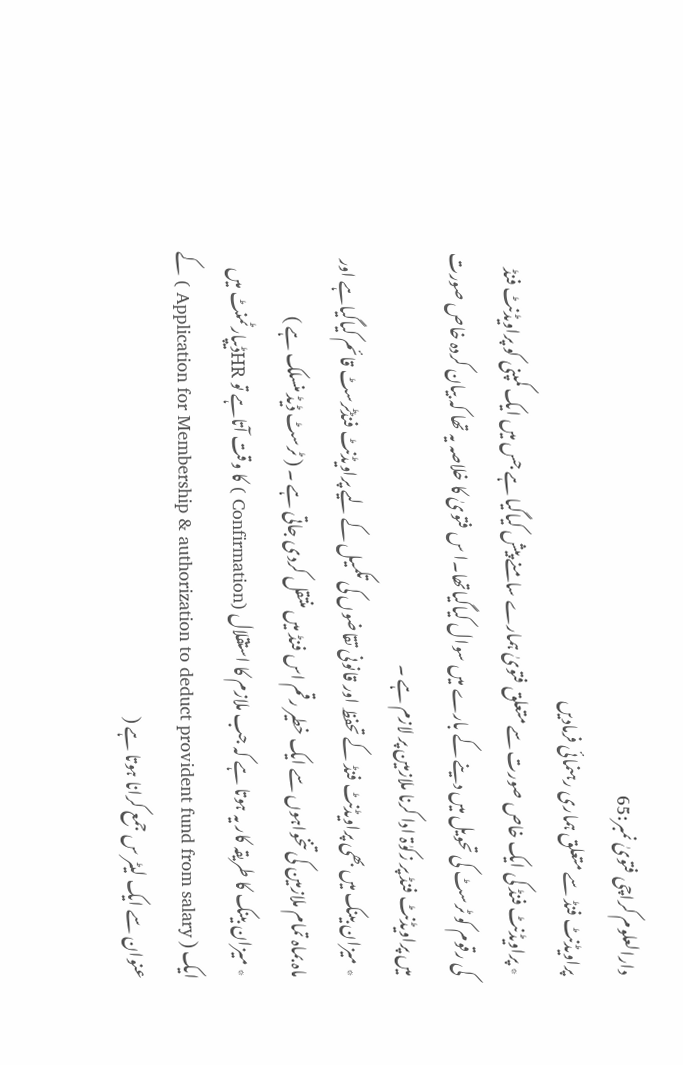دارالعلوم کراچی فتویٰ نمبر:65
پراویڈنٹ فنڈ سے متعلق ہماری رہنمائی فرمادیں
٭ پراویڈنٹ فنڈ کی ایک خاص صورت سے متعلق فتویٰ ہمارے سامنے پیش کیاگیا ہے جس میں ایک کمپنی کو پراویڈنٹ فنڈ کی رقوم کو ٹرسٹ کی تحویل میں دینے کے بارے میں سوال کیاگیاتھا۔ا س فتویٰ کا خلاصہ یہ تھا کہ بیان کردہ خاص صورت میں پراویڈنٹ فنڈ پر زکوٰۃ ادا کرنا ملازمین پر لازم ہے ۔
٭ میزان بینک میں بھی پراویڈنٹ فنڈ کے تحفظ اور قانونی تقاضوں کی تکمیل کے لیے پراویڈنٹ فنڈٹرسٹ قائم کیاگیاہے اور ماہ بماہ تمام ملازمین کی تنخواہوں سے ایک خطیر رقم اس فنڈ میں منتقل کردی جاتی ہے ۔ ( ٹرسٹ ڈیڈ منسلک ہے )
٭ میزان بینک کا طریقہ کار یہ ہوتا ہے کہ جب ملازم کا استقلال (Confirmation ) کا وقت آتاہے تو HRڈیپارٹمنٹ میں ایک ( Application for Membership & authorization to deduct provident fund from salary ) کے عنوان سے ایک لیٹر س جمع کرانا ہوتا ہے (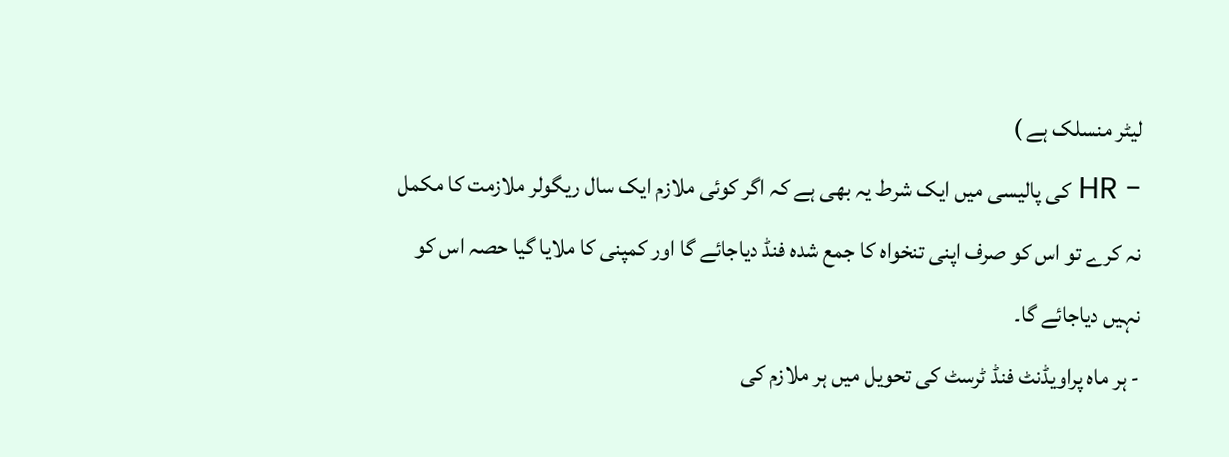لیٹر منسلک ہے )
- HR کی پالیسی میں ایک شرط یہ بھی ہے کہ اگر کوئی ملازم ایک سال ریگولر ملازمت کا مکمل نہ کرے تو اس کو صرف اپنی تنخواہ کا جمع شدہ فنڈ دیاجائے گا اور کمپنی کا ملایا گیا حصہ اس کو نہیں دیاجائے گا۔
- ہر ماہ پراویڈنٹ فنڈ ٹرسٹ کی تحویل میں ہر ملازم کی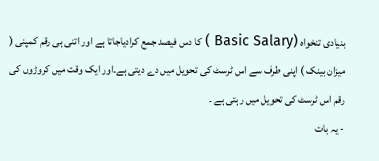بنیادی تنخواہ (Basic Salary ) کا دس فیصد جمع کرادیاجاتا ہے اور اتنی ہی رقم کمپنی ( میزان بینک ) اپنی طرف سے اس ٹرسٹ کی تحویل میں دے دیتی ہے۔اور ایک وقت میں کروڑوں کی رقم اس ٹرسٹ کی تحویل میں رہتی ہے ۔
- یہ بات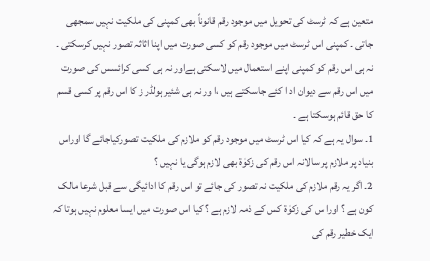متعین ہے کہ ٹرسٹ کی تحویل میں موجود رقم قانوناً بھی کمپنی کی ملکیت نہیں سمجھی جاتی ۔ کمپنی اس ٹرسٹ میں موجود رقم کو کسی صورت میں اپنا اثاثہ تصور نہیں کرسکتی ۔ نہ ہی اس رقم کو کمپنی اپنے استعمال میں لاسکتی ہےاور نہ ہی کسی کرائسس کی صورت میں اس رقم سے دیوان اد ا کئے جاسکتے ہیں ،ا ور نہ ہی شئیر ہولڈر ز کا اس رقم پر کسی قسم کا حق قائم ہوسکتا ہے ۔
1۔ سوال یہ ہے کہ کیا اس ٹرسٹ میں موجود رقم کو ملازم کی ملکیت تصورکیاجائے گا اوراس بنیاد پر ملازم پر سالانہ اس رقم کی زکوٰۃ بھی لازم ہوگی یا نہیں ؟
2۔ اگر یہ رقم ملازم کی ملکیت نہ تصور کی جائے تو اس رقم کا ادائیگی سے قبل شرعا مالک کون ہے ؟ اورا س کی زکوٰۃ کس کے ذمہ لازم ہے ؟ کیا اس صورت میں ایسا معلوم نہیں ہوتا کہ ایک خطیر رقم کی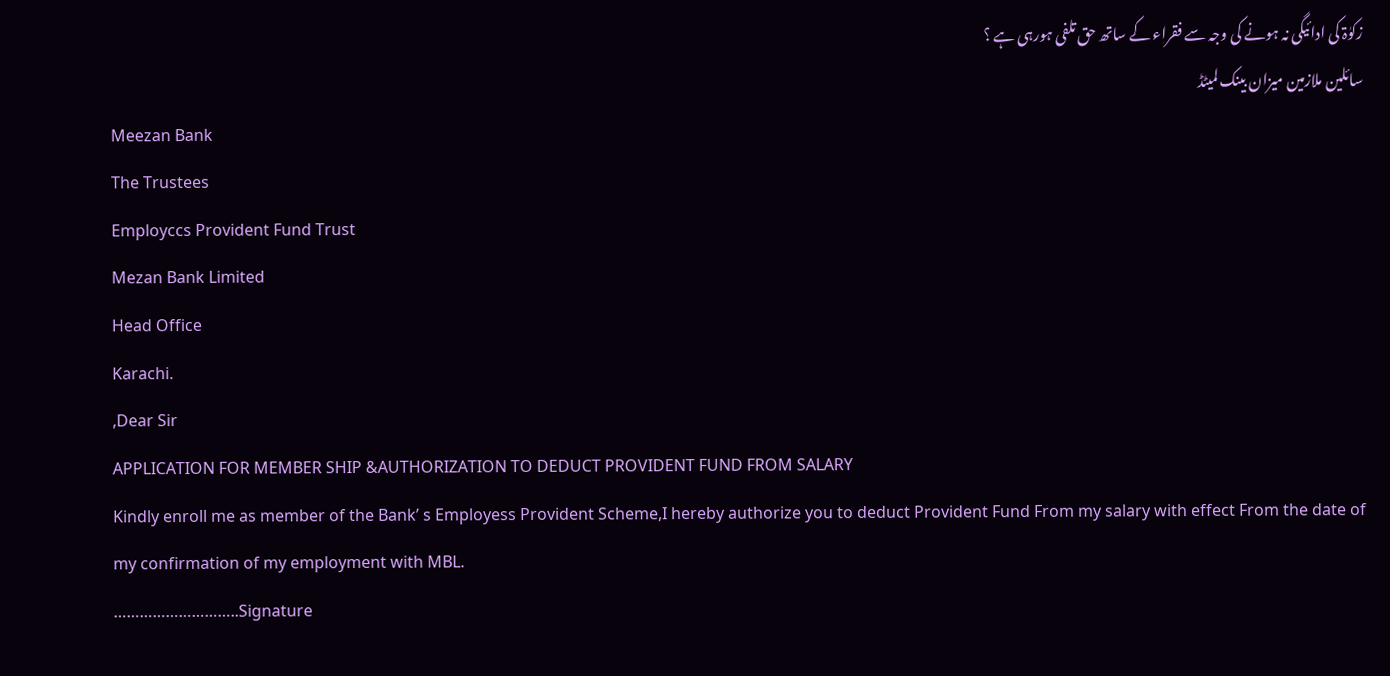زکوٰۃ کی ادائیگی نہ ہونے کی وجہ سے فقراء کے ساتھ حق تلفی ہورہی ہے ؟
سائلین ملازمین میزان بینک لمیٹڈ
Meezan Bank
The Trustees
Employccs Provident Fund Trust
Mezan Bank Limited
Head Office
Karachi.
,Dear Sir
APPLICATION FOR MEMBER SHIP &AUTHORIZATION TO DEDUCT PROVIDENT FUND FROM SALARY
Kindly enroll me as member of the Bank’ s Employess Provident Scheme,I hereby authorize you to deduct Provident Fund From my salary with effect From the date of my confirmation of my employment with MBL.
………………………..Signature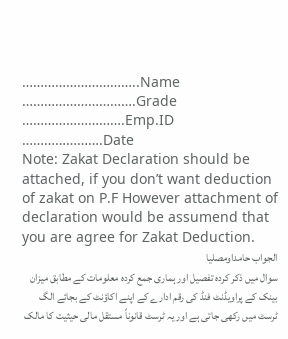…………………………..Name
………………………….Grade
……………………….Emp.ID
………………….Date
Note: Zakat Declaration should be attached, if you don’t want deduction of zakat on P.F However attachment of declaration would be assumend that you are agree for Zakat Deduction.
الجواب حامداومصلیا
سوال میں ذکر کردہ تفصیل اور ہماری جمع کردہ معلومات کے مطابق میزان بینک کے پراویڈنٹ فنڈ کی رقم ادارے کے اپنے اکاؤنٹ کے بجائے الگ ٹرسٹ میں رکھی جاتی ہے اور یہ ٹرسٹ قانوناً مستقل مالی حیثیت کا مالک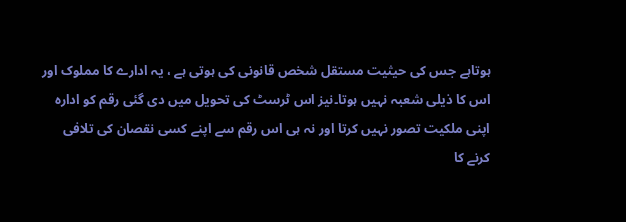ہوتاہے جس کی حیثیت مستقل شخص قانونی کی ہوتی ہے ، یہ ادارے کا مملوک اور اس کا ذیلی شعبہ نہیں ہوتا۔نیز اس ٹرسٹ کی تحویل میں دی گئی رقم کو ادارہ اپنی ملکیت تصور نہیں کرتا اور نہ ہی اس رقم سے اپنے کسی نقصان کی تلافی کرنے کا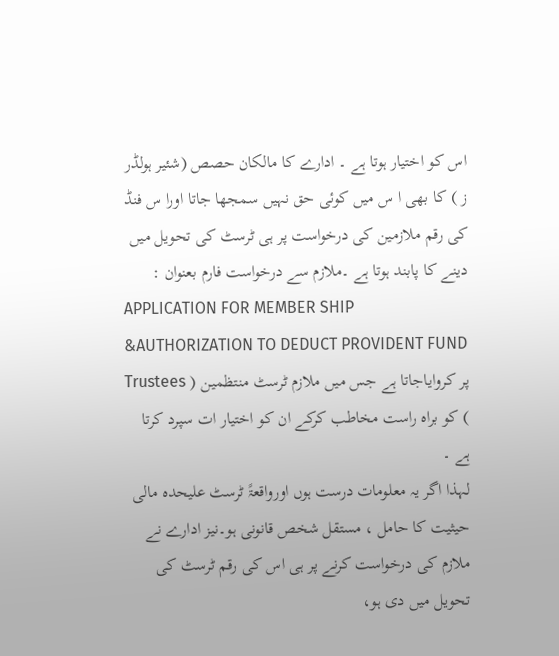اس کو اختیار ہوتا ہے ۔ ادارے کا مالکان حصص (شئیر ہولڈر ز ) کا بھی ا س میں کوئی حق نہیں سمجھا جاتا اورا س فنڈ کی رقم ملازمین کی درخواست پر ہی ٹرسٹ کی تحویل میں دینے کا پابند ہوتا ہے ۔ملازم سے درخواست فارم بعنوان :
APPLICATION FOR MEMBER SHIP &AUTHORIZATION TO DEDUCT PROVIDENT FUND
پر کروایاجاتا ہے جس میں ملازم ٹرسٹ منتظمین ( Trustees ) کو براہ راست مخاطب کرکے ان کو اختیار ات سپرد کرتا ہے ۔
لہذا اگر یہ معلومات درست ہوں اورواقعۃً ٹرسٹ علیحدہ مالی حیثیت کا حامل ، مستقل شخص قانونی ہو۔نیز ادارے نے ملازم کی درخواست کرنے پر ہی اس کی رقم ٹرسٹ کی تحویل میں دی ہو،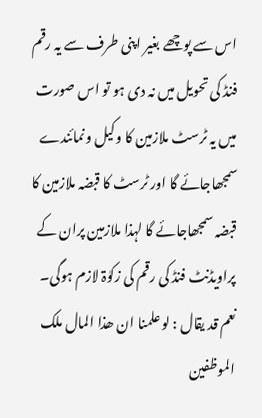اس سے پوچھے بغیر اپنی طرف سے یہ رقم فنڈ کی تحویل میں نہ دی ہو تو اس صورت میں یہ ٹرسٹ ملازمین کا وکیل ونمائندے سمجھاجائے گا اور ٹرسٹ کا قبضہ ملازمین کا قبضہ سمجھاجائے گا لہذا ملازمین پران کے پراویڈنٹ فنڈ کی رقم کی زکوٰۃ لازم ہوگی۔
نعم قد یقال : لو علمنا ان ھذا المال ملک الموظفین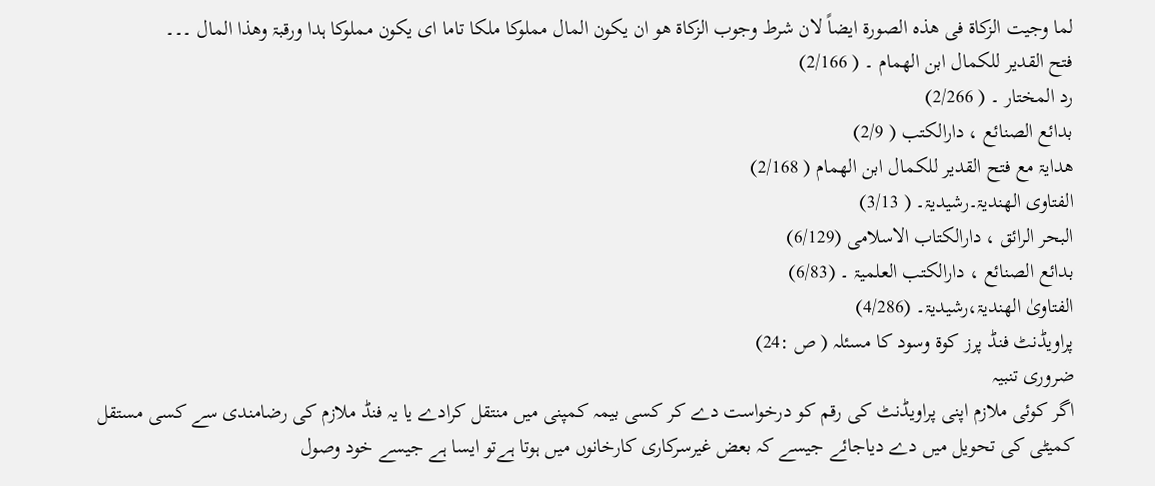لما وجیت الزکاۃ فی ھذہ الصورۃ ایضاً لان شرط وجوب الزکاۃ ھو ان یکون المال مملوکا ملکا تاما ای یکون مملوکا ہدا ورقبۃ وھذا المال ۔۔۔
فتح القدیر للکمال ابن الھمام ۔ ( 2/166)
رد المختار ۔ ( 2/266)
بدائع الصنائع ، دارالکتب ( 2/9)
ھدایۃ مع فتح القدیر للکمال ابن الھمام ( 2/168)
الفتاوی الھندیۃ۔رشیدیۃ۔ ( 3/13)
البحر الرائق ، دارالکتاب الاسلامی (6/129)
بدائع الصنائع ، دارالکتب العلمیۃ ۔ (6/83)
الفتاویٰ الھندیۃ،رشیدیۃ۔ (4/286)
پراویڈنٹ فنڈ پرز کوۃ وسود کا مسئلہ ( ص :24)
ضروری تنبیہ
اگر کوئی ملازم اپنی پراویڈنٹ کی رقم کو درخواست دے کر کسی بیمہ کمپنی میں منتقل کرادے یا یہ فنڈ ملازم کی رضامندی سے کسی مستقل کمیٹی کی تحویل میں دے دیاجائے جیسے کہ بعض غیرسرکاری کارخانوں میں ہوتا ہےتو ایسا ہے جیسے خود وصول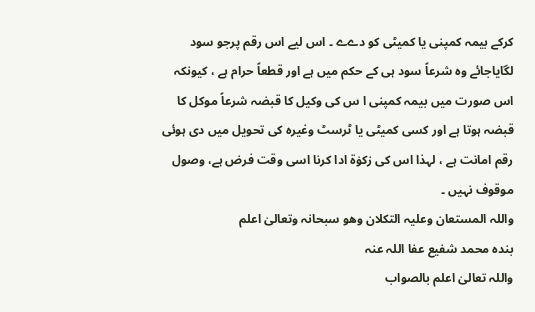کرکے بیمہ کمپنی یا کمیٹی کو دےے ۔ اس لیے اس رقم پرجو سود لگایاجائے وہ شرعاً سود ہی کے حکم میں ہے اور قطعاً حرام ہے ، کیونکہ اس صورت میں بیمہ کمپنی ا س کی وکیل کا قبضہ شرعاً موکل کا قبضہ ہوتا ہے اور کسی کمیٹی یا ٹرسٹ وغیرہ کی تحویل میں دی ہوئی رقم امانت ہے ، لہذا اس کی زکوٰۃ ادا کرنا اسی وقت فرض ہے، وصول موقوف نہیں ۔
واللہ المستعان وعلیہ التکلان وھو سبحانہ وتعالیٰ اعلم
بندہ محمد شفیع عفا اللہ عنہ
واللہ تعالیٰ اعلم بالصواب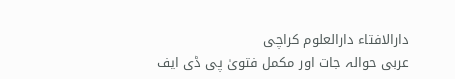دارالافتاء دارالعلوم کراچی
عربی حوالہ جات اور مکمل فتویٰ پی ڈی ایف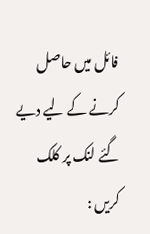فائل میں حاصل کرنے کے لیے دیے گئے لنک پر کلک کریں :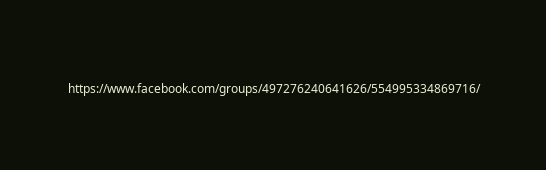https://www.facebook.com/groups/497276240641626/554995334869716/